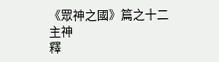《眾神之國》篇之十二主神
釋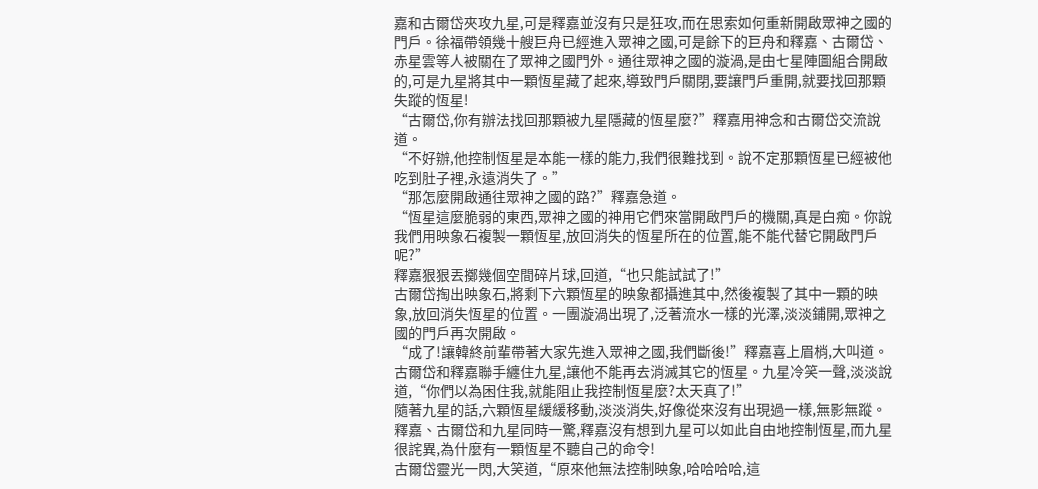嘉和古爾岱夾攻九星,可是釋嘉並沒有只是狂攻,而在思索如何重新開啟眾神之國的門戶。徐福帶領幾十艘巨舟已經進入眾神之國,可是餘下的巨舟和釋嘉、古爾岱、赤星雲等人被關在了眾神之國門外。通往眾神之國的漩渦,是由七星陣圖組合開啟的,可是九星將其中一顆恆星藏了起來,導致門戶關閉,要讓門戶重開,就要找回那顆失蹤的恆星!
“古爾岱,你有辦法找回那顆被九星隱藏的恆星麼?”釋嘉用神念和古爾岱交流說道。
“不好辦,他控制恆星是本能一樣的能力,我們很難找到。說不定那顆恆星已經被他吃到肚子裡,永遠消失了。”
“那怎麼開啟通往眾神之國的路?”釋嘉急道。
“恆星這麼脆弱的東西,眾神之國的神用它們來當開啟門戶的機關,真是白痴。你說我們用映象石複製一顆恆星,放回消失的恆星所在的位置,能不能代替它開啟門戶呢?”
釋嘉狠狠丟擲幾個空間碎片球,回道,“也只能試試了!”
古爾岱掏出映象石,將剩下六顆恆星的映象都攝進其中,然後複製了其中一顆的映象,放回消失恆星的位置。一團漩渦出現了,泛著流水一樣的光澤,淡淡鋪開,眾神之國的門戶再次開啟。
“成了!讓韓終前輩帶著大家先進入眾神之國,我們斷後!”釋嘉喜上眉梢,大叫道。古爾岱和釋嘉聯手纏住九星,讓他不能再去消滅其它的恆星。九星冷笑一聲,淡淡說道,“你們以為困住我,就能阻止我控制恆星麼?太天真了!”
隨著九星的話,六顆恆星緩緩移動,淡淡消失,好像從來沒有出現過一樣,無影無蹤。釋嘉、古爾岱和九星同時一驚,釋嘉沒有想到九星可以如此自由地控制恆星,而九星很詫異,為什麼有一顆恆星不聽自己的命令!
古爾岱靈光一閃,大笑道,“原來他無法控制映象,哈哈哈哈,這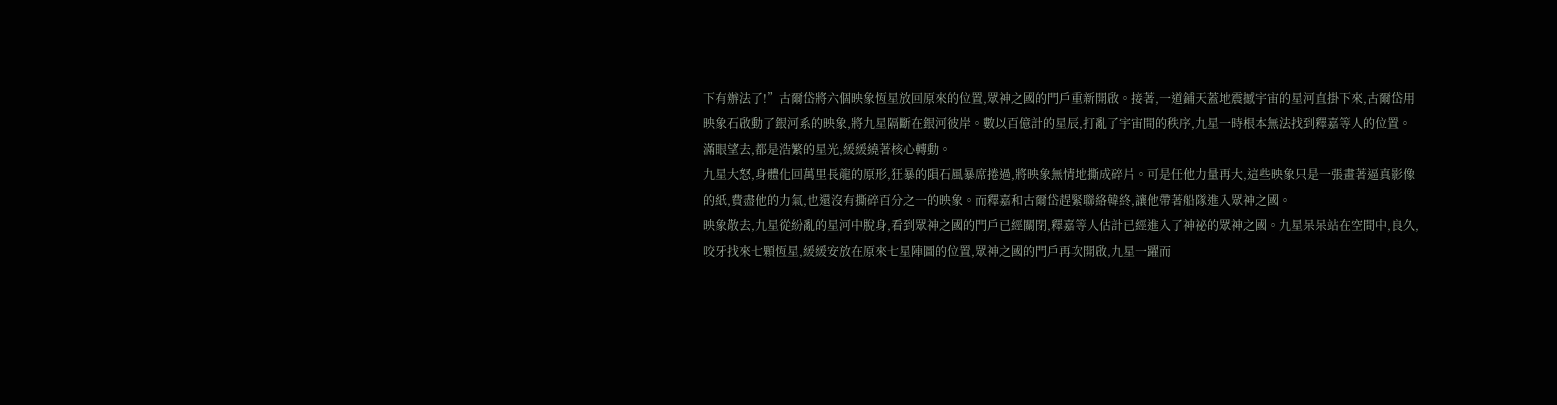下有辦法了!”古爾岱將六個映象恆星放回原來的位置,眾神之國的門戶重新開啟。接著,一道鋪天蓋地震撼宇宙的星河直掛下來,古爾岱用映象石啟動了銀河系的映象,將九星隔斷在銀河彼岸。數以百億計的星辰,打亂了宇宙間的秩序,九星一時根本無法找到釋嘉等人的位置。滿眼望去,都是浩繁的星光,緩緩繞著核心轉動。
九星大怒,身體化回萬里長龍的原形,狂暴的隕石風暴席捲過,將映象無情地撕成碎片。可是任他力量再大,這些映象只是一張畫著逼真影像的紙,費盡他的力氣,也還沒有撕碎百分之一的映象。而釋嘉和古爾岱趕緊聯絡韓終,讓他帶著船隊進入眾神之國。
映象散去,九星從紛亂的星河中脫身,看到眾神之國的門戶已經關閉,釋嘉等人估計已經進入了神祕的眾神之國。九星呆呆站在空間中,良久,咬牙找來七顆恆星,緩緩安放在原來七星陣圖的位置,眾神之國的門戶再次開啟,九星一躍而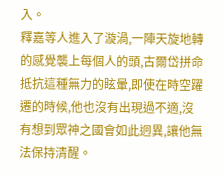入。
釋嘉等人進入了漩渦,一陣天旋地轉的感覺襲上每個人的頭,古爾岱拼命抵抗這種無力的眩暈,即使在時空躍遷的時候,他也沒有出現過不適,沒有想到眾神之國會如此迥異,讓他無法保持清醒。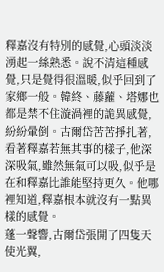釋嘉沒有特別的感覺,心頭淡淡湧起一絲熟悉。說不清這種感覺,只是覺得很溫暖,似乎回到了家鄉一般。韓終、藤蘿、塔娜也都是禁不住漩渦裡的詭異感覺,紛紛暈倒。古爾岱苦苦掙扎著,看著釋嘉若無其事的樣子,他深深吸氣,雖然無氣可以吸,似乎是在和釋嘉比誰能堅持更久。他哪裡知道,釋嘉根本就沒有一點異樣的感覺。
蓬一聲響,古爾岱張開了四隻天使光翼,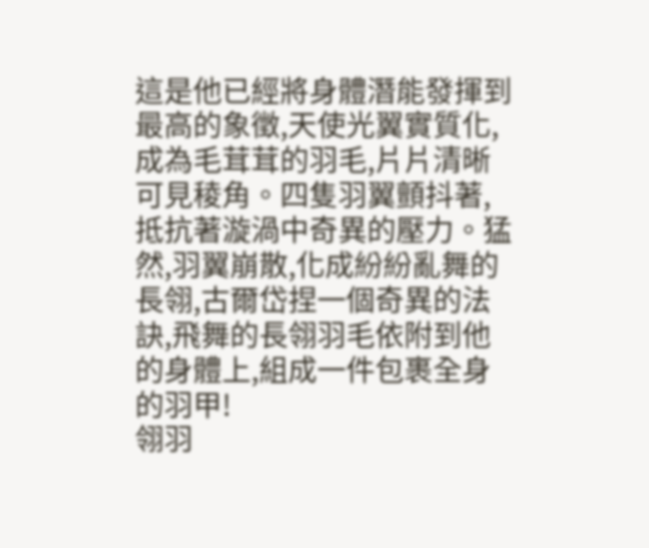這是他已經將身體潛能發揮到最高的象徵,天使光翼實質化,成為毛茸茸的羽毛,片片清晰可見稜角。四隻羽翼顫抖著,抵抗著漩渦中奇異的壓力。猛然,羽翼崩散,化成紛紛亂舞的長翎,古爾岱捏一個奇異的法訣,飛舞的長翎羽毛依附到他的身體上,組成一件包裹全身的羽甲!
翎羽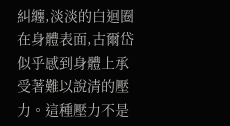糾纏,淡淡的白迴圈在身體表面,古爾岱似乎感到身體上承受著難以說清的壓力。這種壓力不是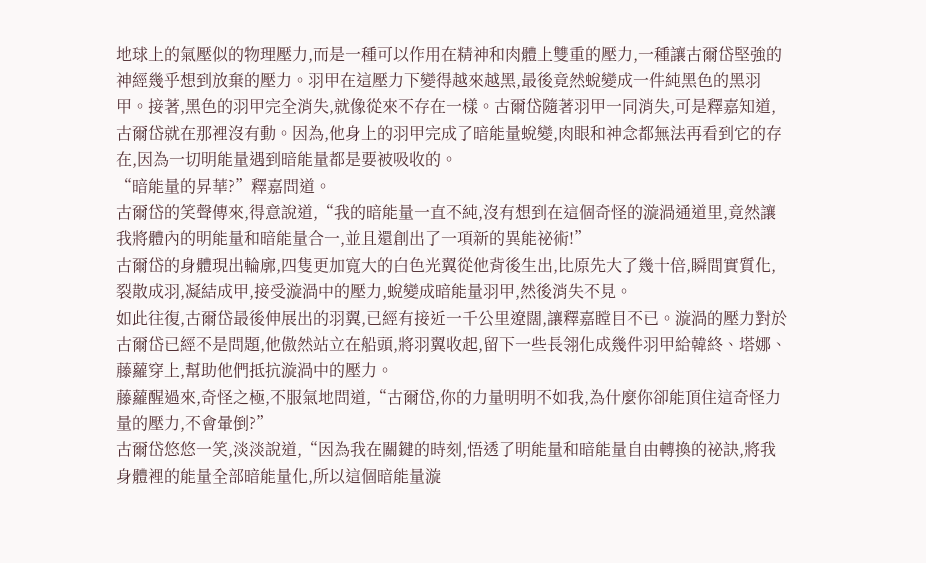地球上的氣壓似的物理壓力,而是一種可以作用在精神和肉體上雙重的壓力,一種讓古爾岱堅強的神經幾乎想到放棄的壓力。羽甲在這壓力下變得越來越黑,最後竟然蛻變成一件純黑色的黑羽甲。接著,黑色的羽甲完全消失,就像從來不存在一樣。古爾岱隨著羽甲一同消失,可是釋嘉知道,古爾岱就在那裡沒有動。因為,他身上的羽甲完成了暗能量蛻變,肉眼和神念都無法再看到它的存在,因為一切明能量遇到暗能量都是要被吸收的。
“暗能量的昇華?”釋嘉問道。
古爾岱的笑聲傳來,得意說道,“我的暗能量一直不純,沒有想到在這個奇怪的漩渦通道里,竟然讓我將體內的明能量和暗能量合一,並且還創出了一項新的異能祕術!”
古爾岱的身體現出輪廓,四隻更加寬大的白色光翼從他背後生出,比原先大了幾十倍,瞬間實質化,裂散成羽,凝結成甲,接受漩渦中的壓力,蛻變成暗能量羽甲,然後消失不見。
如此往復,古爾岱最後伸展出的羽翼,已經有接近一千公里遼闊,讓釋嘉瞠目不已。漩渦的壓力對於古爾岱已經不是問題,他傲然站立在船頭,將羽翼收起,留下一些長翎化成幾件羽甲給韓終、塔娜、藤蘿穿上,幫助他們抵抗漩渦中的壓力。
藤蘿醒過來,奇怪之極,不服氣地問道,“古爾岱,你的力量明明不如我,為什麼你卻能頂住這奇怪力量的壓力,不會暈倒?”
古爾岱悠悠一笑,淡淡說道,“因為我在關鍵的時刻,悟透了明能量和暗能量自由轉換的祕訣,將我身體裡的能量全部暗能量化,所以這個暗能量漩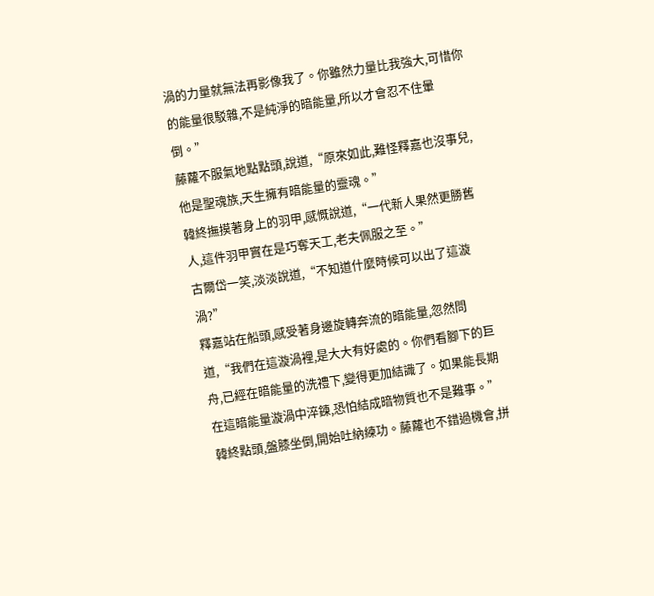渦的力量就無法再影像我了。你雖然力量比我強大,可惜你的能量很駁雜,不是純淨的暗能量,所以才會忍不住暈倒。”
藤蘿不服氣地點點頭,說道,“原來如此,難怪釋嘉也沒事兒,他是聖魂族,天生擁有暗能量的靈魂。”
韓終撫摸著身上的羽甲,感慨說道,“一代新人果然更勝舊人,這件羽甲實在是巧奪天工,老夫佩服之至。”
古爾岱一笑,淡淡說道,“不知道什麼時候可以出了這漩渦?”
釋嘉站在船頭,感受著身邊旋轉奔流的暗能量,忽然問道,“我們在這漩渦裡,是大大有好處的。你們看腳下的巨舟,已經在暗能量的洗禮下,變得更加結識了。如果能長期在這暗能量漩渦中淬鍊,恐怕結成暗物質也不是難事。”
韓終點頭,盤膝坐倒,開始吐納練功。藤蘿也不錯過機會,拼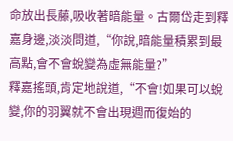命放出長藤,吸收著暗能量。古爾岱走到釋嘉身邊,淡淡問道,“你說,暗能量積累到最高點,會不會蛻變為虛無能量?”
釋嘉搖頭,肯定地說道,“不會!如果可以蛻變,你的羽翼就不會出現週而復始的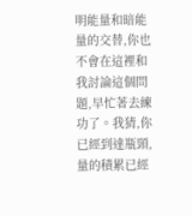明能量和暗能量的交替,你也不會在這裡和我討論這個問題,早忙著去練功了。我猜,你已經到達瓶頸,量的積累已經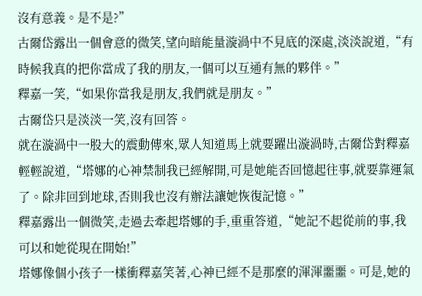沒有意義。是不是?”
古爾岱露出一個會意的微笑,望向暗能量漩渦中不見底的深處,淡淡說道,“有時候我真的把你當成了我的朋友,一個可以互通有無的夥伴。”
釋嘉一笑,“如果你當我是朋友,我們就是朋友。”
古爾岱只是淡淡一笑,沒有回答。
就在漩渦中一股大的震動傳來,眾人知道馬上就要躍出漩渦時,古爾岱對釋嘉輕輕說道,“塔娜的心神禁制我已經解開,可是她能否回憶起往事,就要靠運氣了。除非回到地球,否則我也沒有辦法讓她恢復記憶。”
釋嘉露出一個微笑,走過去牽起塔娜的手,重重答道,“她記不起從前的事,我可以和她從現在開始!”
塔娜像個小孩子一樣衝釋嘉笑著,心神已經不是那麼的渾渾噩噩。可是,她的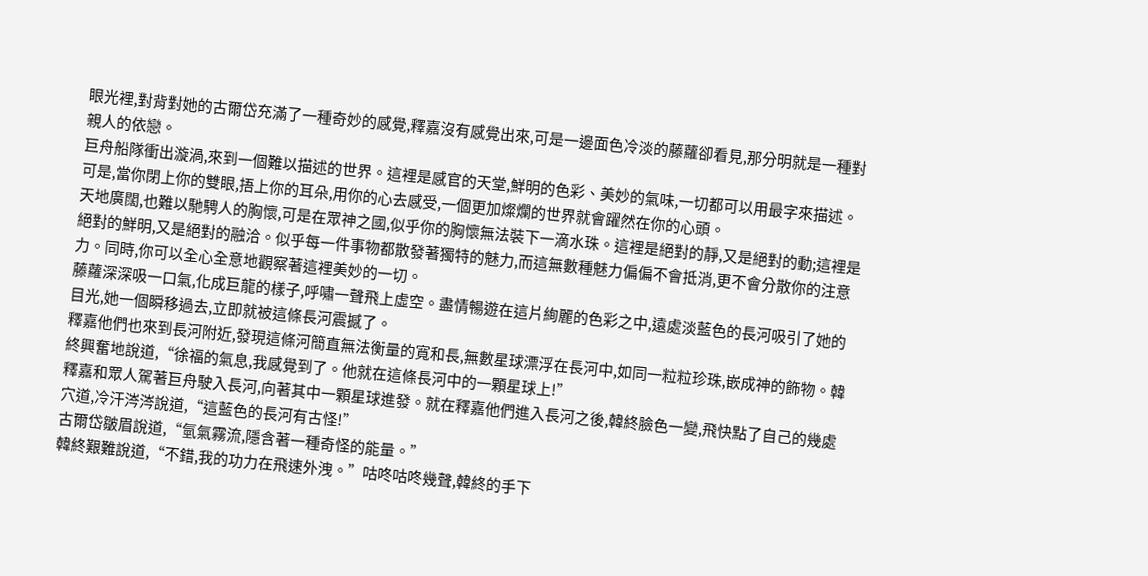眼光裡,對背對她的古爾岱充滿了一種奇妙的感覺,釋嘉沒有感覺出來,可是一邊面色冷淡的藤蘿卻看見,那分明就是一種對親人的依戀。
巨舟船隊衝出漩渦,來到一個難以描述的世界。這裡是感官的天堂,鮮明的色彩、美妙的氣味,一切都可以用最字來描述。可是,當你閉上你的雙眼,捂上你的耳朵,用你的心去感受,一個更加燦爛的世界就會躍然在你的心頭。
天地廣闊,也難以馳騁人的胸懷,可是在眾神之國,似乎你的胸懷無法裝下一滴水珠。這裡是絕對的靜,又是絕對的動;這裡是絕對的鮮明,又是絕對的融洽。似乎每一件事物都散發著獨特的魅力,而這無數種魅力偏偏不會抵消,更不會分散你的注意力。同時,你可以全心全意地觀察著這裡美妙的一切。
藤蘿深深吸一口氣,化成巨龍的樣子,呼嘯一聲飛上虛空。盡情暢遊在這片絢麗的色彩之中,遠處淡藍色的長河吸引了她的目光,她一個瞬移過去,立即就被這條長河震撼了。
釋嘉他們也來到長河附近,發現這條河簡直無法衡量的寬和長,無數星球漂浮在長河中,如同一粒粒珍珠,嵌成神的飾物。韓終興奮地說道,“徐福的氣息,我感覺到了。他就在這條長河中的一顆星球上!”
釋嘉和眾人駕著巨舟駛入長河,向著其中一顆星球進發。就在釋嘉他們進入長河之後,韓終臉色一變,飛快點了自己的幾處穴道,冷汗涔涔說道,“這藍色的長河有古怪!”
古爾岱皺眉說道,“氫氣霧流,隱含著一種奇怪的能量。”
韓終艱難說道,“不錯,我的功力在飛速外洩。”咕咚咕咚幾聲,韓終的手下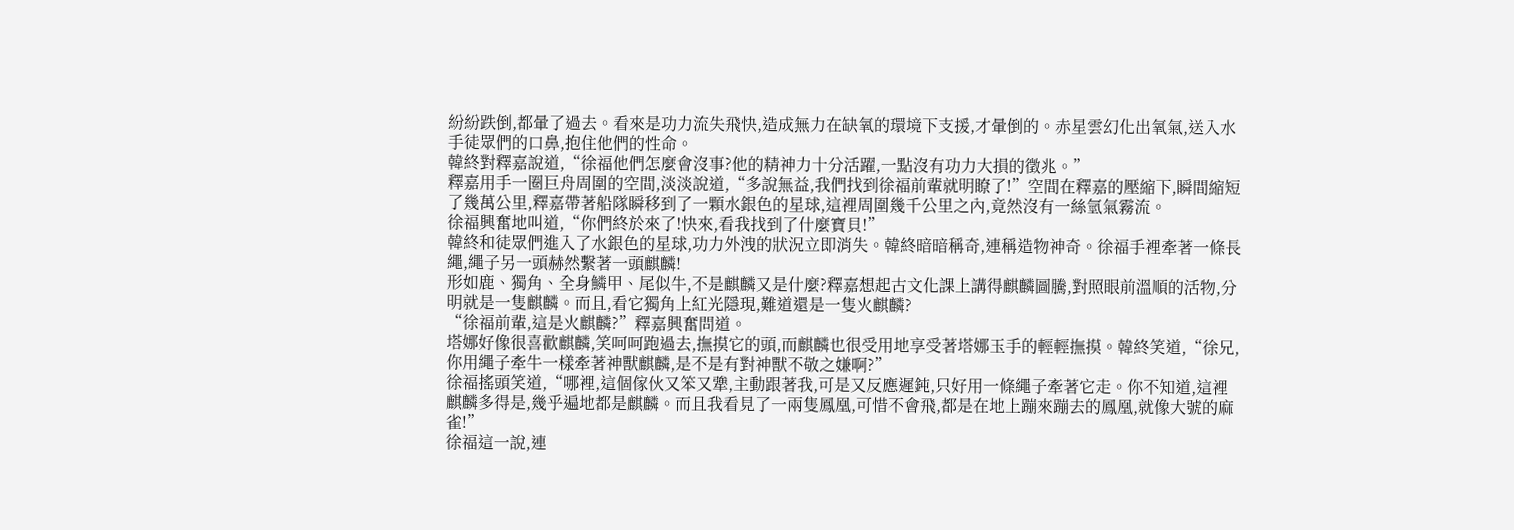紛紛跌倒,都暈了過去。看來是功力流失飛快,造成無力在缺氧的環境下支援,才暈倒的。赤星雲幻化出氧氣,送入水手徒眾們的口鼻,抱住他們的性命。
韓終對釋嘉說道,“徐福他們怎麼會沒事?他的精神力十分活躍,一點沒有功力大損的徵兆。”
釋嘉用手一圈巨舟周圍的空間,淡淡說道,“多說無益,我們找到徐福前輩就明瞭了!”空間在釋嘉的壓縮下,瞬間縮短了幾萬公里,釋嘉帶著船隊瞬移到了一顆水銀色的星球,這裡周圍幾千公里之內,竟然沒有一絲氫氣霧流。
徐福興奮地叫道,“你們終於來了!快來,看我找到了什麼寶貝!”
韓終和徒眾們進入了水銀色的星球,功力外洩的狀況立即消失。韓終暗暗稱奇,連稱造物神奇。徐福手裡牽著一條長繩,繩子另一頭赫然繫著一頭麒麟!
形如鹿、獨角、全身鱗甲、尾似牛,不是麒麟又是什麼?釋嘉想起古文化課上講得麒麟圖騰,對照眼前溫順的活物,分明就是一隻麒麟。而且,看它獨角上紅光隱現,難道還是一隻火麒麟?
“徐福前輩,這是火麒麟?”釋嘉興奮問道。
塔娜好像很喜歡麒麟,笑呵呵跑過去,撫摸它的頭,而麒麟也很受用地享受著塔娜玉手的輕輕撫摸。韓終笑道,“徐兄,你用繩子牽牛一樣牽著神獸麒麟,是不是有對神獸不敬之嫌啊?”
徐福搖頭笑道,“哪裡,這個傢伙又笨又犟,主動跟著我,可是又反應遲鈍,只好用一條繩子牽著它走。你不知道,這裡麒麟多得是,幾乎遍地都是麒麟。而且我看見了一兩隻鳳凰,可惜不會飛,都是在地上蹦來蹦去的鳳凰,就像大號的麻雀!”
徐福這一說,連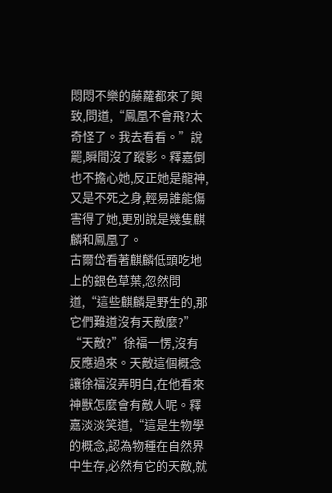悶悶不樂的藤蘿都來了興致,問道,“鳳凰不會飛?太奇怪了。我去看看。”說罷,瞬間沒了蹤影。釋嘉倒也不擔心她,反正她是龍神,又是不死之身,輕易誰能傷害得了她,更別說是幾隻麒麟和鳳凰了。
古爾岱看著麒麟低頭吃地上的銀色草葉,忽然問道,“這些麒麟是野生的,那它們難道沒有天敵麼?”
“天敵?”徐福一愣,沒有反應過來。天敵這個概念讓徐福沒弄明白,在他看來神獸怎麼會有敵人呢。釋嘉淡淡笑道,“這是生物學的概念,認為物種在自然界中生存,必然有它的天敵,就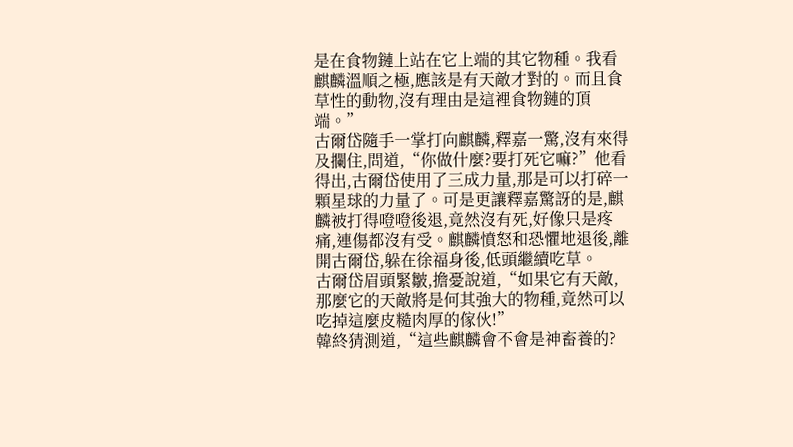是在食物鏈上站在它上端的其它物種。我看麒麟溫順之極,應該是有天敵才對的。而且食草性的動物,沒有理由是這裡食物鏈的頂端。”
古爾岱隨手一掌打向麒麟,釋嘉一驚,沒有來得及攔住,問道,“你做什麼?要打死它嘛?”他看得出,古爾岱使用了三成力量,那是可以打碎一顆星球的力量了。可是更讓釋嘉驚訝的是,麒麟被打得噔噔後退,竟然沒有死,好像只是疼痛,連傷都沒有受。麒麟憤怒和恐懼地退後,離開古爾岱,躲在徐福身後,低頭繼續吃草。
古爾岱眉頭緊皺,擔憂說道,“如果它有天敵,那麼它的天敵將是何其強大的物種,竟然可以吃掉這麼皮糙肉厚的傢伙!”
韓終猜測道,“這些麒麟會不會是神畜養的?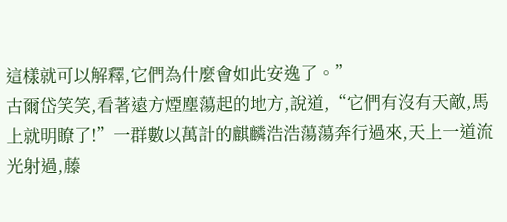這樣就可以解釋,它們為什麼會如此安逸了。”
古爾岱笑笑,看著遠方煙塵蕩起的地方,說道,“它們有沒有天敵,馬上就明瞭了!”一群數以萬計的麒麟浩浩蕩蕩奔行過來,天上一道流光射過,藤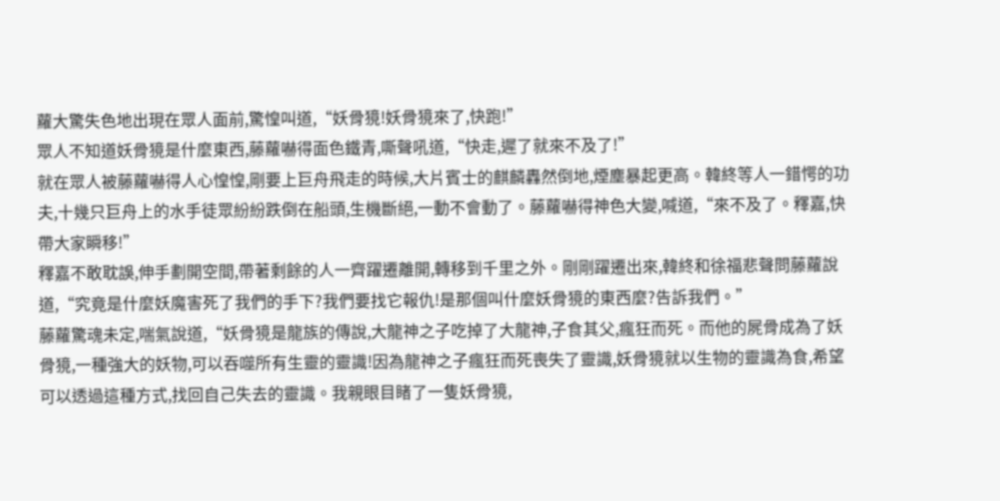蘿大驚失色地出現在眾人面前,驚惶叫道,“妖骨獍!妖骨獍來了,快跑!”
眾人不知道妖骨獍是什麼東西,藤蘿嚇得面色鐵青,嘶聲吼道,“快走,遲了就來不及了!”
就在眾人被藤蘿嚇得人心惶惶,剛要上巨舟飛走的時候,大片賓士的麒麟轟然倒地,煙塵暴起更高。韓終等人一錯愕的功夫,十幾只巨舟上的水手徒眾紛紛跌倒在船頭,生機斷絕,一動不會動了。藤蘿嚇得神色大變,喊道,“來不及了。釋嘉,快帶大家瞬移!”
釋嘉不敢耽誤,伸手劃開空間,帶著剩餘的人一齊躍遷離開,轉移到千里之外。剛剛躍遷出來,韓終和徐福悲聲問藤蘿說道,“究竟是什麼妖魔害死了我們的手下?我們要找它報仇!是那個叫什麼妖骨獍的東西麼?告訴我們。”
藤蘿驚魂未定,喘氣說道,“妖骨獍是龍族的傳說,大龍神之子吃掉了大龍神,子食其父,瘋狂而死。而他的屍骨成為了妖骨獍,一種強大的妖物,可以吞噬所有生靈的靈識!因為龍神之子瘋狂而死喪失了靈識,妖骨獍就以生物的靈識為食,希望可以透過這種方式,找回自己失去的靈識。我親眼目睹了一隻妖骨獍,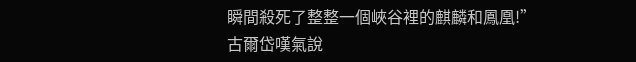瞬間殺死了整整一個峽谷裡的麒麟和鳳凰!”
古爾岱嘆氣說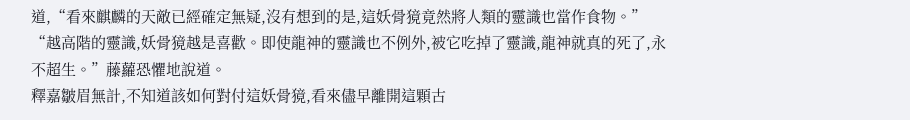道,“看來麒麟的天敵已經確定無疑,沒有想到的是,這妖骨獍竟然將人類的靈識也當作食物。”
“越高階的靈識,妖骨獍越是喜歡。即使龍神的靈識也不例外,被它吃掉了靈識,龍神就真的死了,永不超生。”藤蘿恐懼地說道。
釋嘉皺眉無計,不知道該如何對付這妖骨獍,看來儘早離開這顆古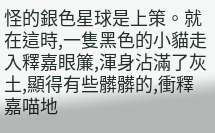怪的銀色星球是上策。就在這時,一隻黑色的小貓走入釋嘉眼簾,渾身沾滿了灰土,顯得有些髒髒的,衝釋嘉喵地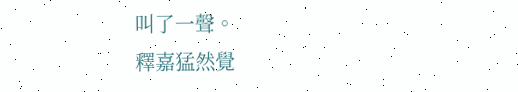叫了一聲。
釋嘉猛然覺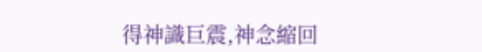得神識巨震,神念縮回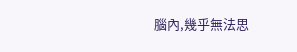腦內,幾乎無法思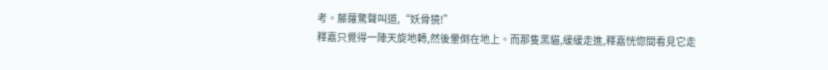考。藤蘿驚聲叫道,“妖骨獍!”
釋嘉只覺得一陣天旋地轉,然後暈倒在地上。而那隻黑貓,緩緩走進,釋嘉恍惚間看見它走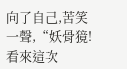向了自己,苦笑一聲,“妖骨獍!看來這次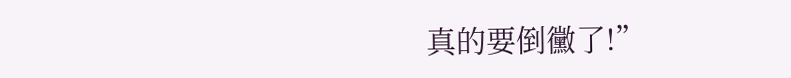真的要倒黴了!”